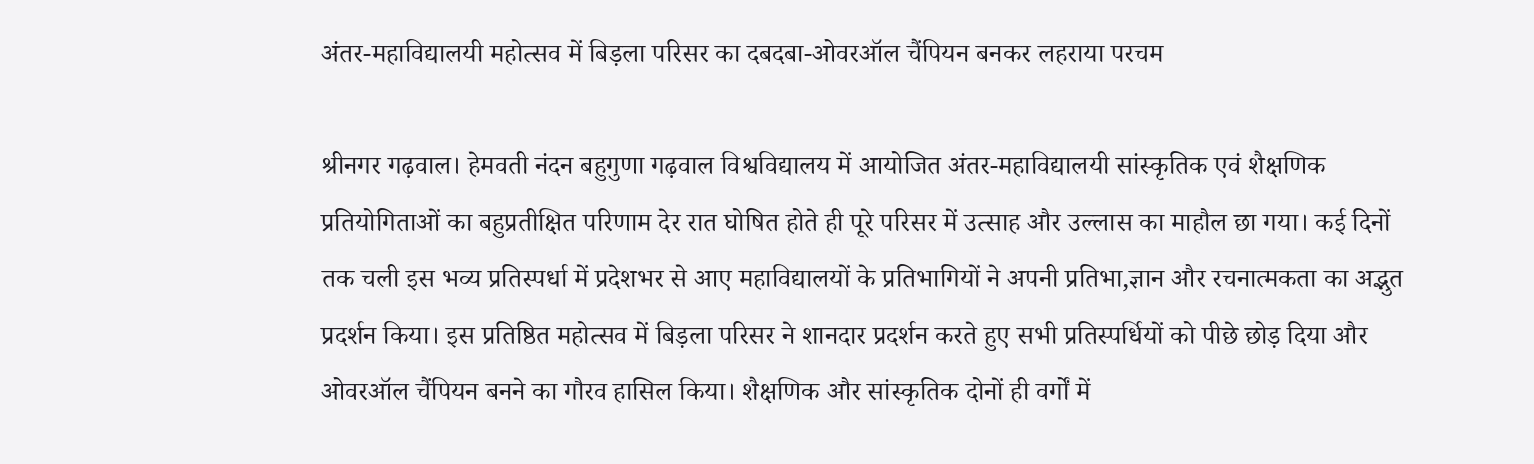अंतर-महाविद्यालयी महोत्सव में बिड़ला परिसर का दबदबा-ओवरऑल चैंपियन बनकर लहराया परचम

श्रीनगर गढ़वाल। हेमवती नंदन बहुगुणा गढ़वाल विश्वविद्यालय में आयोजित अंतर-महाविद्यालयी सांस्कृतिक एवं शैक्षणिक प्रतियोगिताओं का बहुप्रतीक्षित परिणाम देर रात घोषित होते ही पूरे परिसर में उत्साह और उल्लास का माहौल छा गया। कई दिनों तक चली इस भव्य प्रतिस्पर्धा में प्रदेशभर से आए महाविद्यालयों के प्रतिभागियों ने अपनी प्रतिभा,ज्ञान और रचनात्मकता का अद्भुत प्रदर्शन किया। इस प्रतिष्ठित महोत्सव में बिड़ला परिसर ने शानदार प्रदर्शन करते हुए सभी प्रतिस्पर्धियों को पीछे छोड़ दिया और ओवरऑल चैंपियन बनने का गौरव हासिल किया। शैक्षणिक और सांस्कृतिक दोनों ही वर्गों में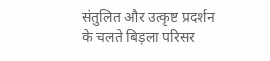संतुलित और उत्कृष्ट प्रदर्शन के चलते बिड़ला परिसर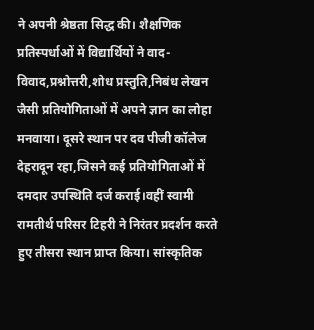ने अपनी श्रेष्ठता सिद्ध की। शैक्षणिक प्रतिस्पर्धाओं में विद्यार्थियों ने वाद-विवाद,प्रश्नोत्तरी,शोध प्रस्तुति,निबंध लेखन जैसी प्रतियोगिताओं में अपने ज्ञान का लोहा मनवाया। दूसरे स्थान पर दव पीजी कॉलेज देहरादून रहा,जिसने कई प्रतियोगिताओं में दमदार उपस्थिति दर्ज कराई।वहीं स्वामी रामतीर्थ परिसर टिहरी ने निरंतर प्रदर्शन करते हुए तीसरा स्थान प्राप्त किया। सांस्कृतिक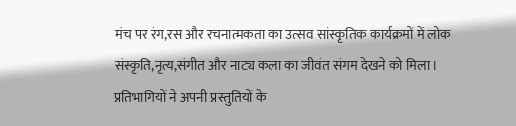मंच पर रंग,रस और रचनात्मकता का उत्सव सांस्कृतिक कार्यक्रमों में लोक संस्कृति,नृत्य,संगीत और नाट्य कला का जीवंत संगम देखने को मिला। प्रतिभागियों ने अपनी प्रस्तुतियों के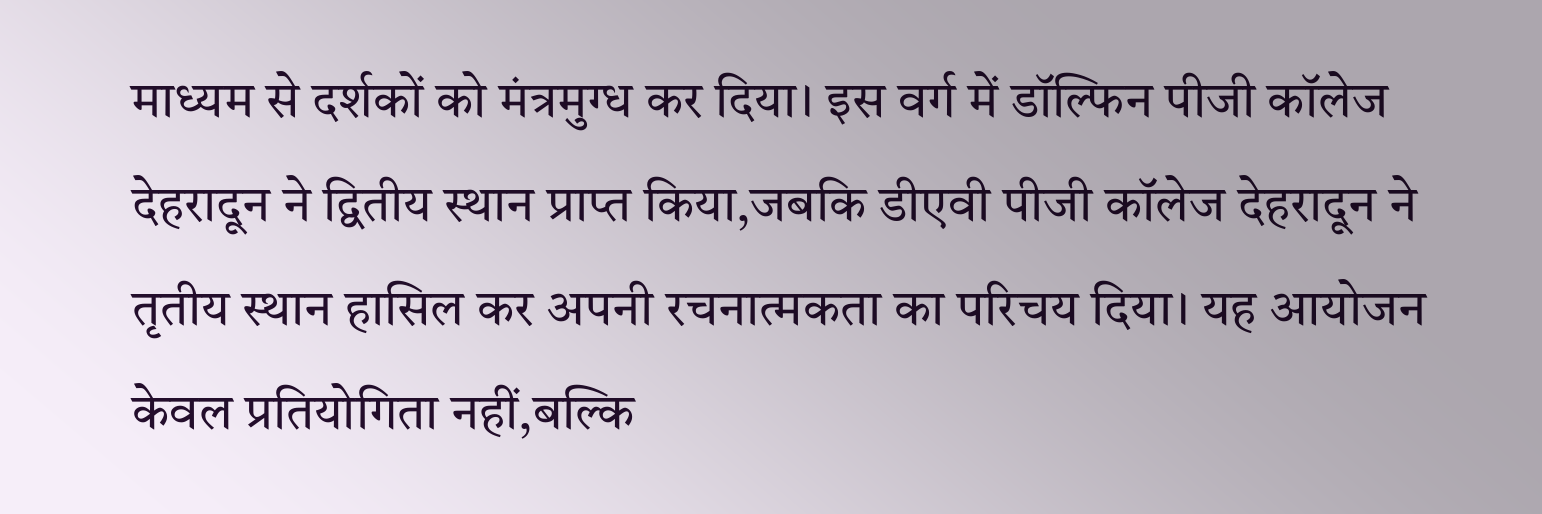माध्यम से दर्शकों को मंत्रमुग्ध कर दिया। इस वर्ग में डॉल्फिन पीजी कॉलेज देहरादून ने द्वितीय स्थान प्राप्त किया,जबकि डीएवी पीजी कॉलेज देहरादून ने तृतीय स्थान हासिल कर अपनी रचनात्मकता का परिचय दिया। यह आयोजन केवल प्रतियोगिता नहीं,बल्कि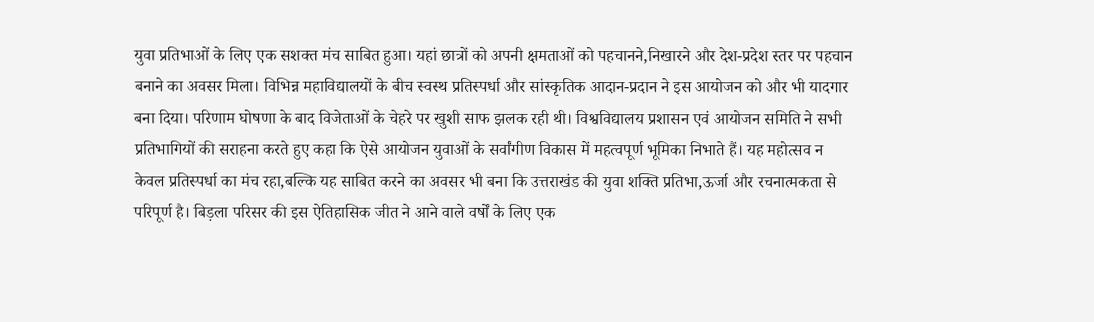युवा प्रतिभाओं के लिए एक सशक्त मंच साबित हुआ। यहां छात्रों को अपनी क्षमताओं को पहचानने,निखारने और देश-प्रदेश स्तर पर पहचान बनाने का अवसर मिला। विभिन्न महाविद्यालयों के बीच स्वस्थ प्रतिस्पर्धा और सांस्कृतिक आदान-प्रदान ने इस आयोजन को और भी यादगार बना दिया। परिणाम घोषणा के बाद विजेताओं के चेहरे पर खुशी साफ झलक रही थी। विश्वविद्यालय प्रशासन एवं आयोजन समिति ने सभी प्रतिभागियों की सराहना करते हुए कहा कि ऐसे आयोजन युवाओं के सर्वांगीण विकास में महत्वपूर्ण भूमिका निभाते हैं। यह महोत्सव न केवल प्रतिस्पर्धा का मंच रहा,बल्कि यह साबित करने का अवसर भी बना कि उत्तराखंड की युवा शक्ति प्रतिभा,ऊर्जा और रचनात्मकता से परिपूर्ण है। बिड़ला परिसर की इस ऐतिहासिक जीत ने आने वाले वर्षों के लिए एक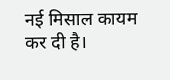नई मिसाल कायम कर दी है।